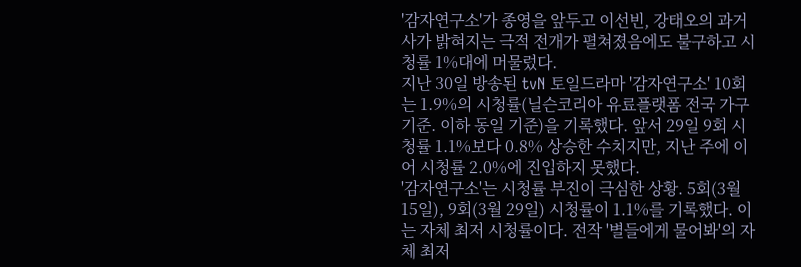'감자연구소'가 종영을 앞두고 이선빈, 강태오의 과거사가 밝혀지는 극적 전개가 펼쳐졌음에도 불구하고 시청률 1%대에 머물렀다.
지난 30일 방송된 tvN 토일드라마 '감자연구소' 10회는 1.9%의 시청률(닐슨코리아 유료플랫폼 전국 가구 기준. 이하 동일 기준)을 기록했다. 앞서 29일 9회 시청률 1.1%보다 0.8% 상승한 수치지만, 지난 주에 이어 시청률 2.0%에 진입하지 못했다.
'감자연구소'는 시청률 부진이 극심한 상황. 5회(3월 15일), 9회(3월 29일) 시청률이 1.1%를 기록했다. 이는 자체 최저 시청률이다. 전작 '별들에게 물어봐'의 자체 최저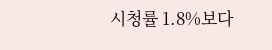시청률 1.8%보다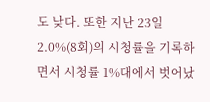도 낮다. 또한 지난 23일 2.0%(8회)의 시청률을 기록하면서 시청률 1%대에서 벗어났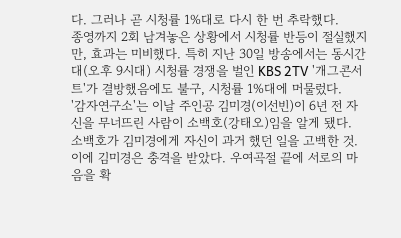다. 그러나 곧 시청률 1%대로 다시 한 번 추락했다.
종영까지 2회 남겨놓은 상황에서 시청률 반등이 절실했지만, 효과는 미비했다. 특히 지난 30일 방송에서는 동시간대(오후 9시대) 시청률 경쟁을 벌인 KBS 2TV '개그콘서트'가 결방했음에도 불구, 시청률 1%대에 머물렀다.
'감자연구소'는 이날 주인공 김미경(이선빈)이 6년 전 자신을 무너뜨린 사람이 소백호(강태오)임을 알게 됐다. 소백호가 김미경에게 자신이 과거 했던 일을 고백한 것. 이에 김미경은 충격을 받았다. 우여곡절 끝에 서로의 마음을 확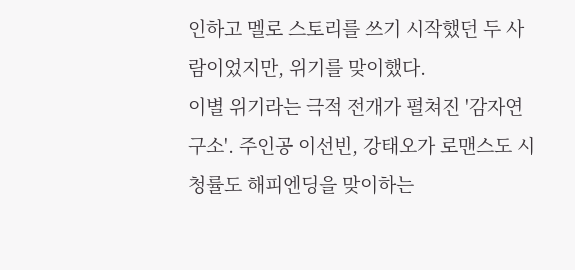인하고 멜로 스토리를 쓰기 시작했던 두 사람이었지만, 위기를 맞이했다.
이별 위기라는 극적 전개가 펼쳐진 '감자연구소'. 주인공 이선빈, 강태오가 로맨스도 시청률도 해피엔딩을 맞이하는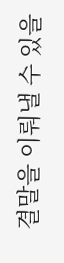결말을 이뤄낼 수 있을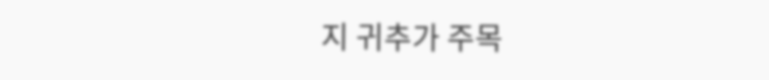지 귀추가 주목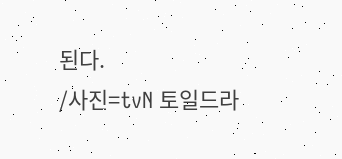된다.
/사진=tvN 토일드라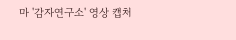마 '감자연구소' 영상 캡처